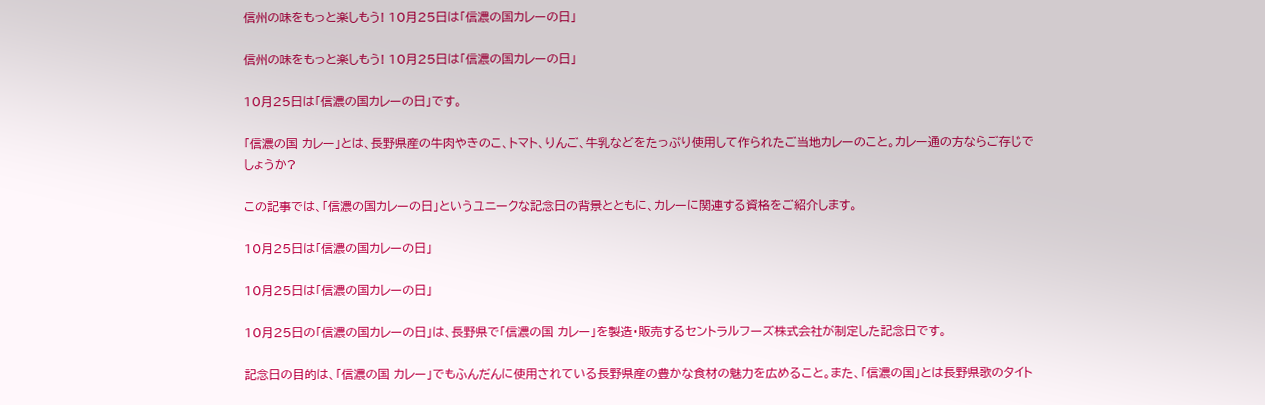信州の味をもっと楽しもう! 10月25日は「信濃の国カレーの日」

信州の味をもっと楽しもう! 10月25日は「信濃の国カレーの日」

10月25日は「信濃の国カレーの日」です。

「信濃の国 カレー」とは、長野県産の牛肉やきのこ、トマト、りんご、牛乳などをたっぷり使用して作られたご当地カレーのこと。カレー通の方ならご存じでしょうか?

この記事では、「信濃の国カレーの日」というユニークな記念日の背景とともに、カレーに関連する資格をご紹介します。

10月25日は「信濃の国カレーの日」

10月25日は「信濃の国カレーの日」

10月25日の「信濃の国カレーの日」は、長野県で「信濃の国 カレー」を製造・販売するセントラルフーズ株式会社が制定した記念日です。

記念日の目的は、「信濃の国 カレー」でもふんだんに使用されている長野県産の豊かな食材の魅力を広めること。また、「信濃の国」とは長野県歌のタイト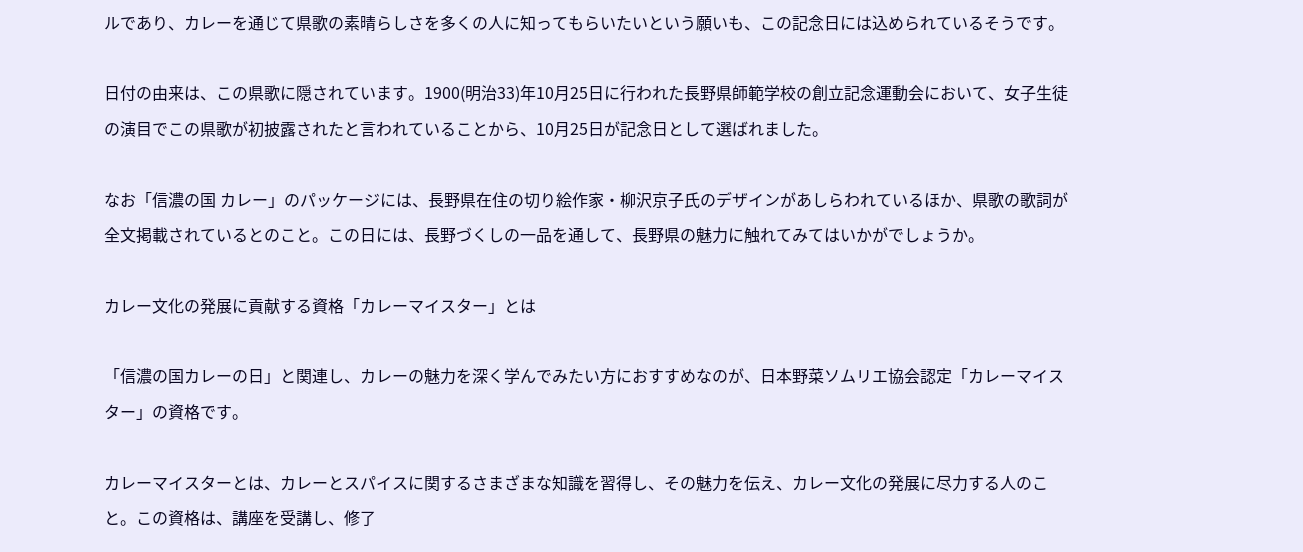ルであり、カレーを通じて県歌の素晴らしさを多くの人に知ってもらいたいという願いも、この記念日には込められているそうです。

日付の由来は、この県歌に隠されています。1900(明治33)年10月25日に行われた長野県師範学校の創立記念運動会において、女子生徒の演目でこの県歌が初披露されたと言われていることから、10月25日が記念日として選ばれました。

なお「信濃の国 カレー」のパッケージには、長野県在住の切り絵作家・柳沢京子氏のデザインがあしらわれているほか、県歌の歌詞が全文掲載されているとのこと。この日には、長野づくしの一品を通して、長野県の魅力に触れてみてはいかがでしょうか。

カレー文化の発展に貢献する資格「カレーマイスター」とは

「信濃の国カレーの日」と関連し、カレーの魅力を深く学んでみたい方におすすめなのが、日本野菜ソムリエ協会認定「カレーマイスター」の資格です。

カレーマイスターとは、カレーとスパイスに関するさまざまな知識を習得し、その魅力を伝え、カレー文化の発展に尽力する人のこと。この資格は、講座を受講し、修了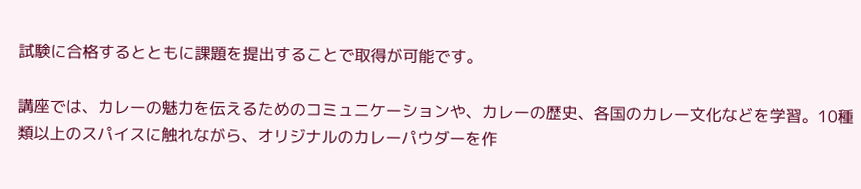試験に合格するとともに課題を提出することで取得が可能です。

講座では、カレーの魅力を伝えるためのコミュニケーションや、カレーの歴史、各国のカレー文化などを学習。10種類以上のスパイスに触れながら、オリジナルのカレーパウダーを作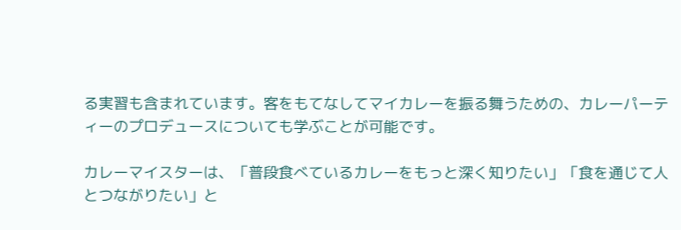る実習も含まれています。客をもてなしてマイカレーを振る舞うための、カレーパーティーのプロデュースについても学ぶことが可能です。

カレーマイスターは、「普段食べているカレーをもっと深く知りたい」「食を通じて人とつながりたい」と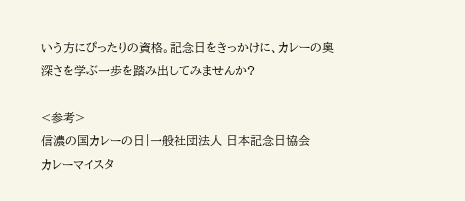いう方にぴったりの資格。記念日をきっかけに、カレーの奥深さを学ぶ一歩を踏み出してみませんか?

<参考>
信濃の国カレーの日|一般社団法人 日本記念日協会
カレーマイスタ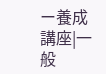ー養成講座|一般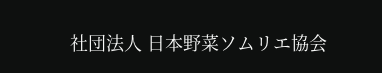社団法人 日本野菜ソムリエ協会